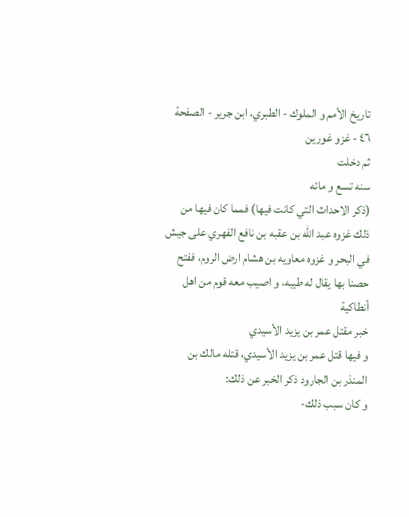تاريخ الأمم و الملوك - الطبري، ابن جرير - الصفحة ٤٦ - غزو غورين
ثم دخلت
سنه تسع و مائه
(ذكر الاحداث التي كانت فيها) فمما كان فيها من ذلك غزوه عبد الله بن عقبه بن نافع الفهري على جيش في البحر و غزوه معاويه بن هشام ارض الروم، ففتح حصنا بها يقال له طيبه، و اصيب معه قوم من اهل أنطاكية
خبر مقتل عمر بن يزيد الأسيدي
و فيها قتل عمر بن يزيد الأسيدي، قتله مالك بن المنذر بن الجارود ذكر الخبر عن ذلك:
و كان سبب ذلك-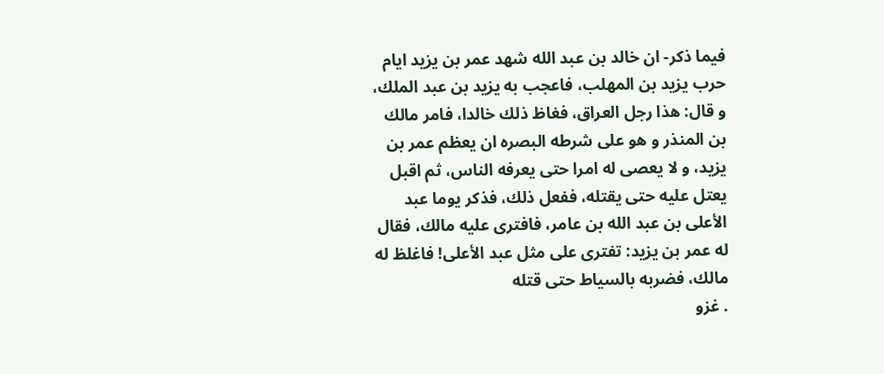فيما ذكر- ان خالد بن عبد الله شهد عمر بن يزيد ايام حرب يزيد بن المهلب، فاعجب به يزيد بن عبد الملك، و قال: هذا رجل العراق، فغاظ ذلك خالدا، فامر مالك بن المنذر و هو على شرطه البصره ان يعظم عمر بن يزيد، و لا يعصى له امرا حتى يعرفه الناس، ثم اقبل يعتل عليه حتى يقتله، ففعل ذلك، فذكر يوما عبد الأعلى بن عبد الله بن عامر، فافترى عليه مالك، فقال له عمر بن يزيد: تفترى على مثل عبد الأعلى! فاغلظ له مالك، فضربه بالسياط حتى قتله
. غزو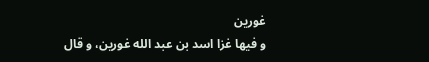غورين
و فيها غزا اسد بن عبد الله غورين، و قال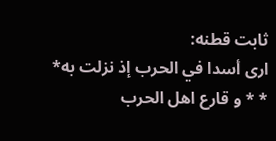ثابت قطنه:
ارى أسدا في الحرب إذ نزلت به* * * و قارع اهل الحرب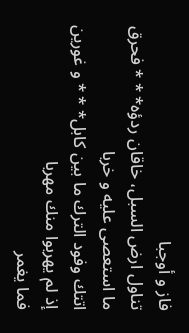فاز و أوجبا
تناول ارض السبل، خاقان ردؤه* * * فحرق ما استعصى عليه و خربا
اتتك وفود الترك ما بين كابل* * * و غورين إذ لم يهربوا منك مهربا
فما يغمر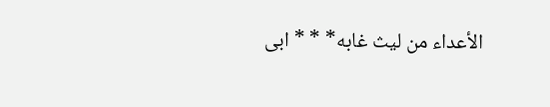الأعداء من ليث غابه* * * ابى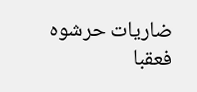ضاريات حرشوه فعقبا